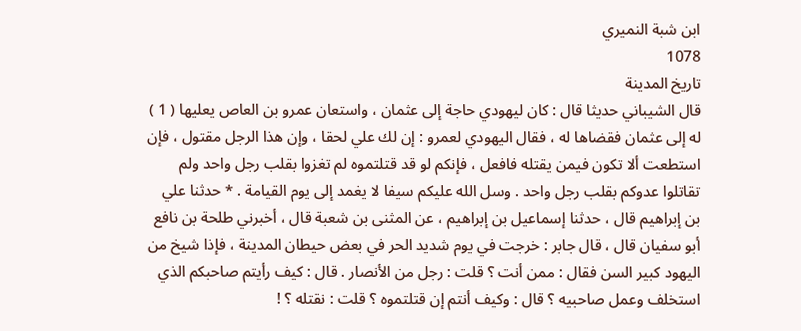ابن شبة النميري
1078
تاريخ المدينة
قال الشيباني حديثا قال : كان ليهودي حاجة إلى عثمان ، واستعان عمرو بن العاص يعليها ( 1 ) له إلى عثمان فقضاها له ، فقال اليهودي لعمرو : إن لك علي لحقا ، وإن هذا الرجل مقتول ، فإن استطعت ألا تكون فيمن يقتله فافعل ، فإنكم لو قد قتلتموه لم تغزوا بقلب رجل واحد ولم تقاتلوا عدوكم بقلب رجل واحد . وسل الله عليكم سيفا لا يغمد إلى يوم القيامة . * حدثنا علي بن إبراهيم قال ، حدثنا إسماعيل بن إبراهيم ، عن المثنى بن شعبة قال ، أخبرني طلحة بن نافع أبو سفيان قال ، قال جابر : خرجت في يوم شديد الحر في بعض حيطان المدينة ، فإذا شيخ من اليهود كبير السن فقال : ممن أنت ؟ قلت : رجل من الأنصار . قال : كيف رأيتم صاحبكم الذي استخلف وعمل صاحبيه ؟ قال : وكيف أنتم إن قتلتموه ؟ قلت : نقتله ؟ !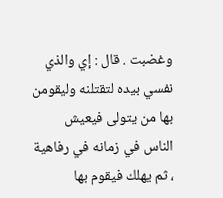وغضبت . قال : إي والذي نفسي بيده لتقتلنه وليقومن بها من يتولى فيعيش الناس في زمانه في رفاهية ، ثم يهلك فيقوم بها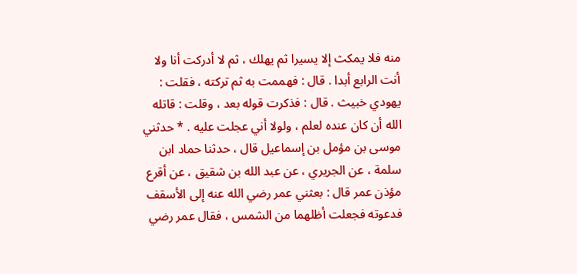منه فلا يمكث إلا يسيرا ثم يهلك ، ثم لا أدركت أنا ولا أنت الرابع أبدا . قال : فهممت به ثم تركته ، فقلت : يهودي خبيث . قال : فذكرت قوله بعد ، وقلت : قاتله الله أن كان عنده لعلم ، ولولا أني عجلت عليه . * حدثني موسى بن مؤمل بن إسماعيل قال ، حدثنا حماد ابن سلمة ، عن الجريري ، عن عبد الله بن شقيق ، عن أقرع مؤذن عمر قال : بعثني عمر رضي الله عنه إلى الأسقف فدعوته فجعلت أظلهما من الشمس ، فقال عمر رضي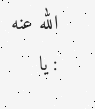الله عنه : يا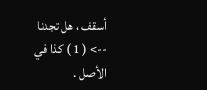أسقف ، هل تجدنا
--> ( 1 ) كذا في الأصل .